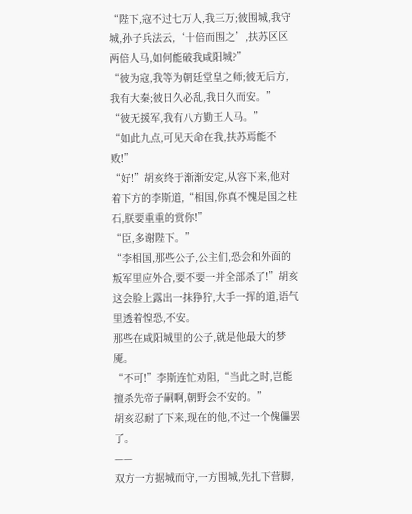“陛下,寇不过七万人,我三万;彼围城,我守城,孙子兵法云,‘十倍而围之’,扶苏区区两倍人马,如何能破我咸阳城?”
“彼为寇,我等为朝廷堂皇之师;彼无后方,我有大秦;彼日久必乱,我日久而安。”
“彼无援军,我有八方勤王人马。”
“如此九点,可见天命在我,扶苏焉能不败!”
“好!”胡亥终于渐渐安定,从容下来,他对着下方的李斯道,“相国,你真不愧是国之柱石,朕要重重的赏你!”
“臣,多谢陛下。”
“李相国,那些公子,公主们,恐会和外面的叛军里应外合,要不要一并全部杀了!”胡亥这会脸上露出一抹狰狞,大手一挥的道,语气里透着惶恐,不安。
那些在咸阳城里的公子,就是他最大的梦魇。
“不可!”李斯连忙劝阻,“当此之时,岂能擅杀先帝子嗣啊,朝野会不安的。”
胡亥忍耐了下来,现在的他,不过一个傀儡罢了。
——
双方一方据城而守,一方围城,先扎下营脚,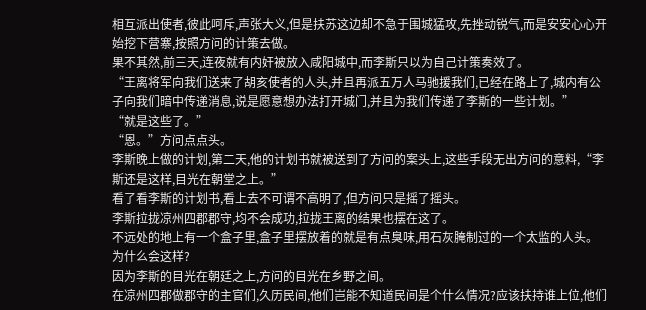相互派出使者,彼此呵斥,声张大义,但是扶苏这边却不急于围城猛攻,先挫动锐气,而是安安心心开始挖下营寨,按照方问的计策去做。
果不其然,前三天,连夜就有内奸被放入咸阳城中,而李斯只以为自己计策奏效了。
“王离将军向我们送来了胡亥使者的人头,并且再派五万人马驰援我们,已经在路上了,城内有公子向我们暗中传递消息,说是愿意想办法打开城门,并且为我们传递了李斯的一些计划。”
“就是这些了。”
“恩。”方问点点头。
李斯晚上做的计划,第二天,他的计划书就被送到了方问的案头上,这些手段无出方问的意料,“李斯还是这样,目光在朝堂之上。”
看了看李斯的计划书,看上去不可谓不高明了,但方问只是摇了摇头。
李斯拉拢凉州四郡郡守,均不会成功,拉拢王离的结果也摆在这了。
不远处的地上有一个盒子里,盒子里摆放着的就是有点臭味,用石灰腌制过的一个太监的人头。
为什么会这样?
因为李斯的目光在朝廷之上,方问的目光在乡野之间。
在凉州四郡做郡守的主官们,久历民间,他们岂能不知道民间是个什么情况?应该扶持谁上位,他们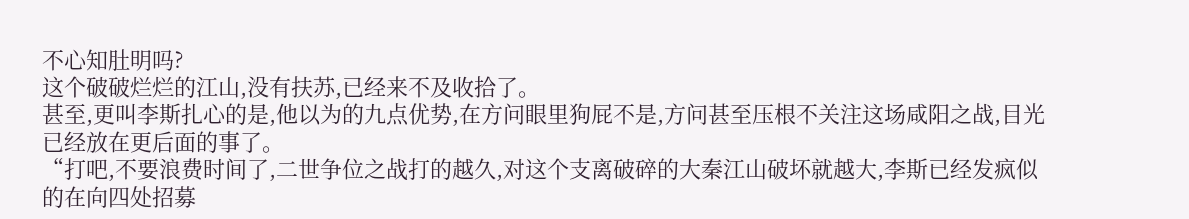不心知肚明吗?
这个破破烂烂的江山,没有扶苏,已经来不及收拾了。
甚至,更叫李斯扎心的是,他以为的九点优势,在方问眼里狗屁不是,方问甚至压根不关注这场咸阳之战,目光已经放在更后面的事了。
“打吧,不要浪费时间了,二世争位之战打的越久,对这个支离破碎的大秦江山破坏就越大,李斯已经发疯似的在向四处招募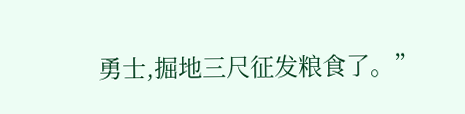勇士,掘地三尺征发粮食了。”